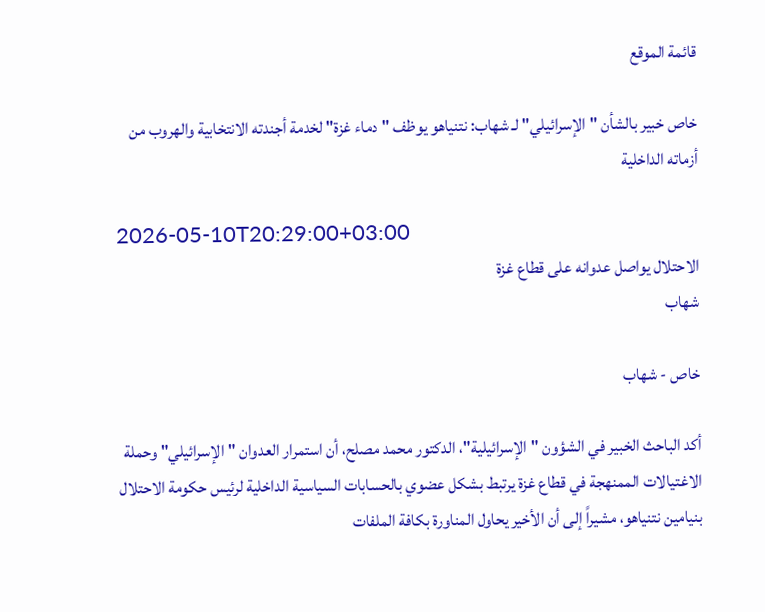قائمة الموقع

خاص خبير بالشأن "الإسرائيلي" لـ شهاب: نتنياهو يوظف "دماء غزة" لخدمة أجندته الانتخابية والهروب من أزماته الداخلية

2026-05-10T20:29:00+03:00
الاحتلال يواصل عدوانه على قطاع غزة
شهاب

خاص - شهاب

أكد الباحث الخبير في الشؤون "الإسرائيلية"، الدكتور محمد مصلح، أن استمرار العدوان "الإسرائيلي" وحملة الاغتيالات الممنهجة في قطاع غزة يرتبط بشكل عضوي بالحسابات السياسية الداخلية لرئيس حكومة الاحتلال بنيامين نتنياهو، مشيراً إلى أن الأخير يحاول المناورة بكافة الملفات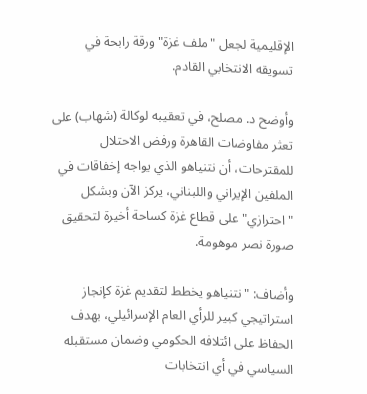الإقليمية لجعل "ملف غزة" ورقة رابحة في تسويقه الانتخابي القادم.

وأوضح د. مصلح، في تعقيبه لوكالة (شهاب) على تعثر مفاوضات القاهرة ورفض الاحتلال للمقترحات، أن نتنياهو الذي يواجه إخفاقات في الملفين الإيراني واللبناني، يركز الآن وبشكل "احترازي" على قطاع غزة كساحة أخيرة لتحقيق صورة نصر موهومة.

وأضاف: "نتنياهو يخطط لتقديم غزة كإنجاز استراتيجي كبير للرأي العام الإسرائيلي، بهدف الحفاظ على ائتلافه الحكومي وضمان مستقبله السياسي في أي انتخابات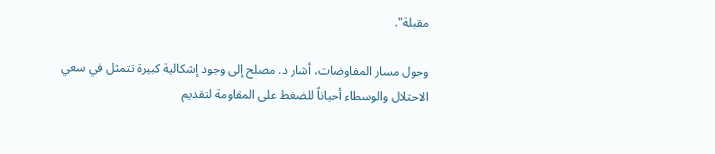مقبلة".

وحول مسار المفاوضات، أشار د. مصلح إلى وجود إشكالية كبيرة تتمثل في سعي الاحتلال والوسطاء أحياناً للضغط على المقاومة لتقديم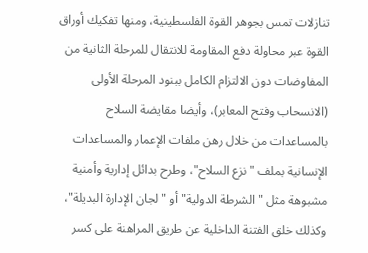تنازلات تمس بجوهر القوة الفلسطينية، ومنها تفكيك أوراق القوة عبر محاولة دفع المقاومة للانتقال للمرحلة الثانية من المفاوضات دون الالتزام الكامل ببنود المرحلة الأولى (الانسحاب وفتح المعابر)، وأيضا مقايضة السلاح بالمساعدات من خلال رهن ملفات الإعمار والمساعدات الإنسانية بملف "نزع السلاح"، وطرح بدائل إدارية وأمنية مشبوهة مثل "الشرطة الدولية" أو "لجان الإدارة البديلة"، وكذلك خلق الفتنة الداخلية عن طريق المراهنة على كسر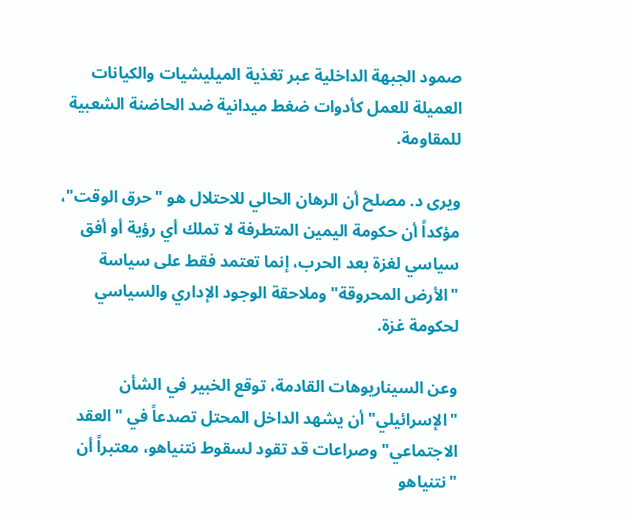صمود الجبهة الداخلية عبر تغذية الميليشيات والكيانات العميلة للعمل كأدوات ضغط ميدانية ضد الحاضنة الشعبية للمقاومة.

ويرى د. مصلح أن الرهان الحالي للاحتلال هو "حرق الوقت"، مؤكداً أن حكومة اليمين المتطرفة لا تملك أي رؤية أو أفق سياسي لغزة بعد الحرب، إنما تعتمد فقط على سياسة "الأرض المحروقة" وملاحقة الوجود الإداري والسياسي لحكومة غزة.

وعن السيناريوهات القادمة، توقع الخبير في الشأن "الإسرائيلي" أن يشهد الداخل المحتل تصدعاً في "العقد الاجتماعي" وصراعات قد تقود لسقوط نتنياهو، معتبراً أن "نتنياهو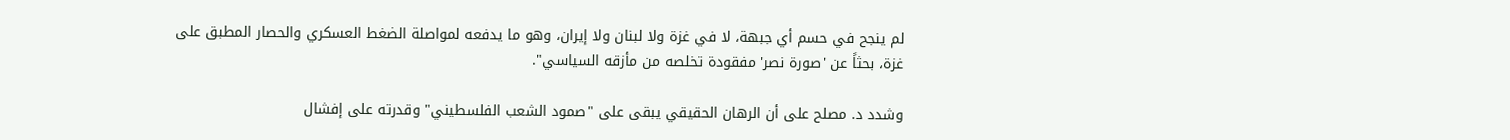لم ينجح في حسم أي جبهة، لا في غزة ولا لبنان ولا إيران، وهو ما يدفعه لمواصلة الضغط العسكري والحصار المطبق على غزة، بحثاً عن 'صورة نصر' مفقودة تخلصه من مأزقه السياسي".

وشدد د. مصلح على أن الرهان الحقيقي يبقى على "صمود الشعب الفلسطيني" وقدرته على إفشال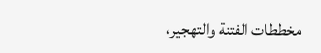مخططات الفتنة والتهجير،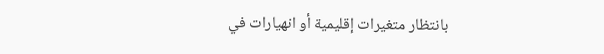بانتظار متغيرات إقليمية أو انهيارات في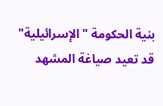بنية الحكومة "الإسرائيلية" قد تعيد صياغة المشهد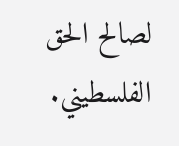لصالح الحق الفلسطيني.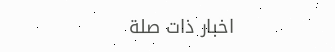اخبار ذات صلة